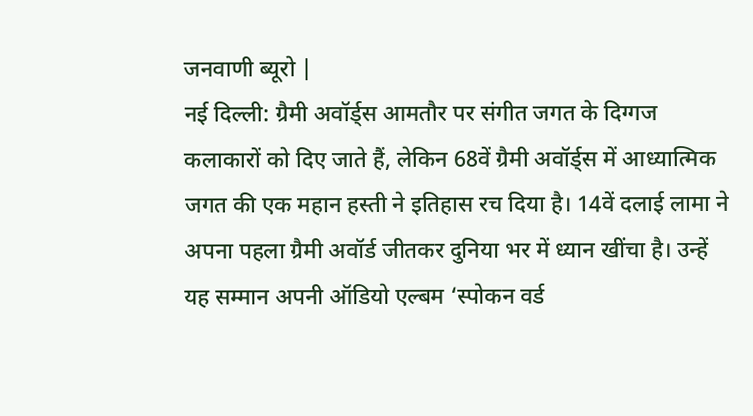जनवाणी ब्यूरो |
नई दिल्ली: ग्रैमी अवॉर्ड्स आमतौर पर संगीत जगत के दिग्गज कलाकारों को दिए जाते हैं, लेकिन 68वें ग्रैमी अवॉर्ड्स में आध्यात्मिक जगत की एक महान हस्ती ने इतिहास रच दिया है। 14वें दलाई लामा ने अपना पहला ग्रैमी अवॉर्ड जीतकर दुनिया भर में ध्यान खींचा है। उन्हें यह सम्मान अपनी ऑडियो एल्बम ‘स्पोकन वर्ड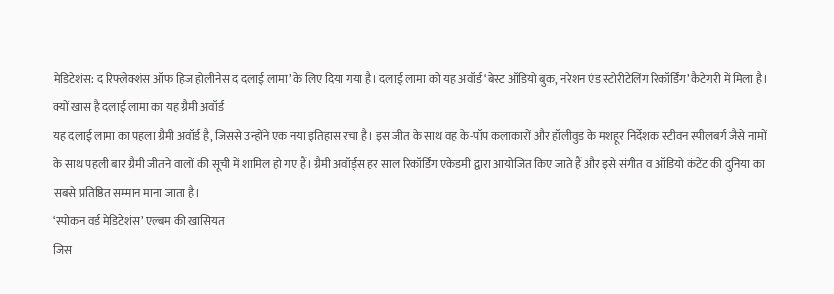मेडिटेशंस: द रिफ्लेक्शंस ऑफ हिज होलीनेस द दलाई लामा’ के लिए दिया गया है। दलाई लामा को यह अवॉर्ड ‘बेस्ट ऑडियो बुक, नरेशन एंड स्टोरीटेलिंग रिकॉर्डिंग’ कैटेगरी में मिला है।
क्यों खास है दलाई लामा का यह ग्रैमी अवॉर्ड
यह दलाई लामा का पहला ग्रैमी अवॉर्ड है, जिससे उन्होंने एक नया इतिहास रचा है। इस जीत के साथ वह के-पॉप कलाकारों और हॉलीवुड के मशहूर निर्देशक स्टीवन स्पीलबर्ग जैसे नामों के साथ पहली बार ग्रैमी जीतने वालों की सूची में शामिल हो गए हैं। ग्रैमी अवॉर्ड्स हर साल रिकॉर्डिंग एकेडमी द्वारा आयोजित किए जाते हैं और इसे संगीत व ऑडियो कंटेंट की दुनिया का सबसे प्रतिष्ठित सम्मान माना जाता है।
‘स्पोकन वर्ड मेडिटेशंस’ एल्बम की खासियत
जिस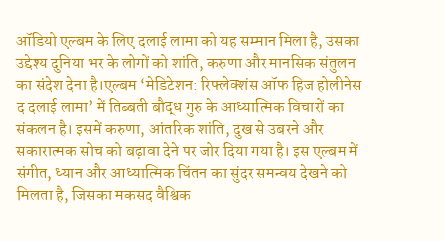ऑडियो एल्बम के लिए दलाई लामा को यह सम्मान मिला है, उसका उद्देश्य दुनिया भर के लोगों को शांति, करुणा और मानसिक संतुलन का संदेश देना है।एल्बम ‘मेडिटेशन: रिफ्लेक्शंस ऑफ हिज होलीनेस द दलाई लामा’ में तिब्बती बौद्ध गुरु के आध्यात्मिक विचारों का संकलन है। इसमें करुणा, आंतरिक शांति, दुख से उबरने और सकारात्मक सोच को बढ़ावा देने पर जोर दिया गया है। इस एल्बम में संगीत, ध्यान और आध्यात्मिक चिंतन का सुंदर समन्वय देखने को मिलता है, जिसका मकसद वैश्विक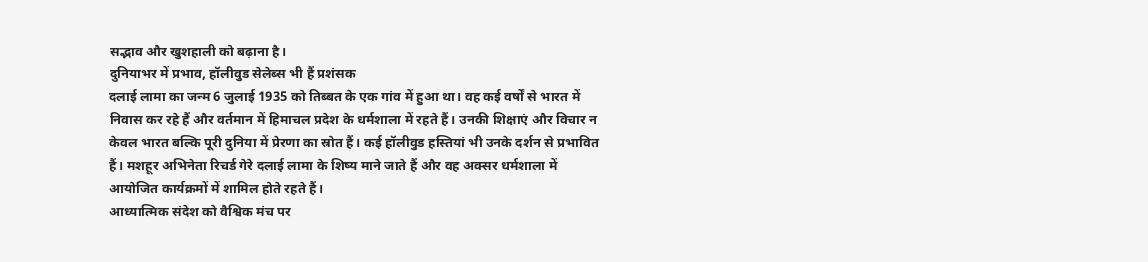सद्भाव और खुशहाली को बढ़ाना है।
दुनियाभर में प्रभाव, हॉलीवुड सेलेब्स भी हैं प्रशंसक
दलाई लामा का जन्म 6 जुलाई 1935 को तिब्बत के एक गांव में हुआ था। वह कई वर्षों से भारत में निवास कर रहे हैं और वर्तमान में हिमाचल प्रदेश के धर्मशाला में रहते हैं। उनकी शिक्षाएं और विचार न केवल भारत बल्कि पूरी दुनिया में प्रेरणा का स्रोत हैं। कई हॉलीवुड हस्तियां भी उनके दर्शन से प्रभावित हैं। मशहूर अभिनेता रिचर्ड गेरे दलाई लामा के शिष्य माने जाते हैं और वह अक्सर धर्मशाला में आयोजित कार्यक्रमों में शामिल होते रहते हैं।
आध्यात्मिक संदेश को वैश्विक मंच पर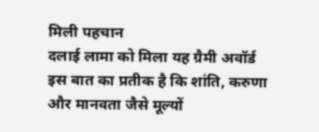मिली पहचान
दलाई लामा को मिला यह ग्रैमी अवॉर्ड इस बात का प्रतीक है कि शांति, करुणा और मानवता जैसे मूल्यों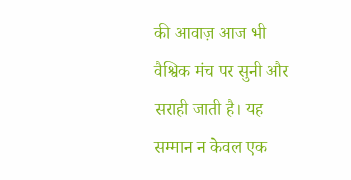की आवाज़ आज भी वैश्विक मंच पर सुनी और सराही जाती है। यह सम्मान न केवल एक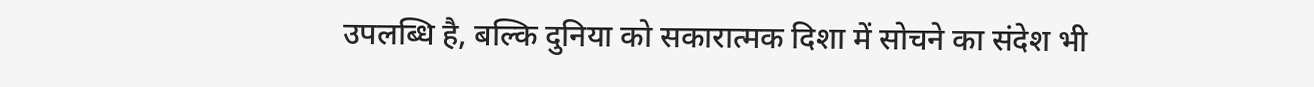उपलब्धि है, बल्कि दुनिया को सकारात्मक दिशा में सोचने का संदेश भी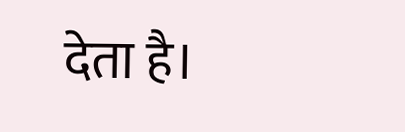देता है।